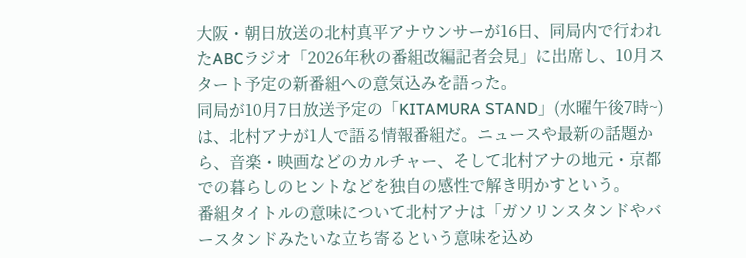大阪・朝日放送の北村真平アナウンサーが16日、同局内で行われたABCラジオ「2026年秋の番組改編記者会見」に出席し、10月スタート予定の新番組への意気込みを語った。
同局が10月7日放送予定の「KITAMURA STAND」(水曜午後7時~)は、北村アナが1人で語る情報番組だ。ニュースや最新の話題から、音楽・映画などのカルチャー、そして北村アナの地元・京都での暮らしのヒントなどを独自の感性で解き明かすという。
番組タイトルの意味について北村アナは「ガソリンスタンドやバースタンドみたいな立ち寄るという意味を込め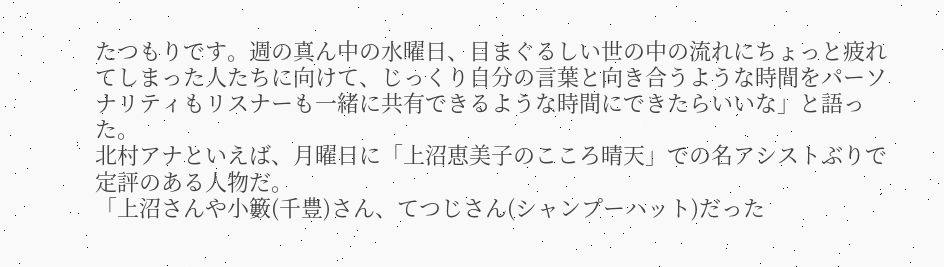たつもりです。週の真ん中の水曜日、目まぐるしい世の中の流れにちょっと疲れてしまった人たちに向けて、じっくり自分の言葉と向き合うような時間をパーソナリティもリスナーも一緒に共有できるような時間にできたらいいな」と語った。
北村アナといえば、月曜日に「上沼恵美子のこころ晴天」での名アシストぶりで定評のある人物だ。
「上沼さんや小籔(千豊)さん、てつじさん(シャンプーハット)だった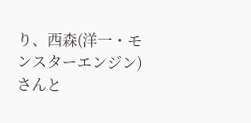り、西森(洋一・モンスターエンジン)さんと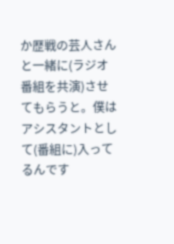か歴戦の芸人さんと一緒に(ラジオ番組を共演)させてもらうと。僕はアシスタントとして(番組に)入ってるんです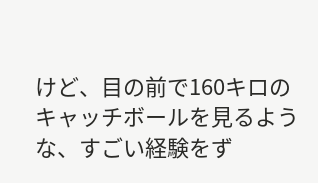けど、目の前で160キロのキャッチボールを見るような、すごい経験をず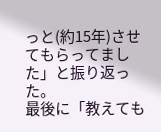っと(約15年)させてもらってました」と振り返った。
最後に「教えても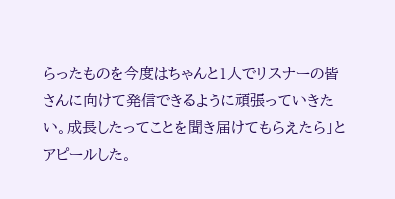らったものを今度はちゃんと1人でリスナーの皆さんに向けて発信できるように頑張っていきたい。成長したってことを聞き届けてもらえたら」とアピールした。